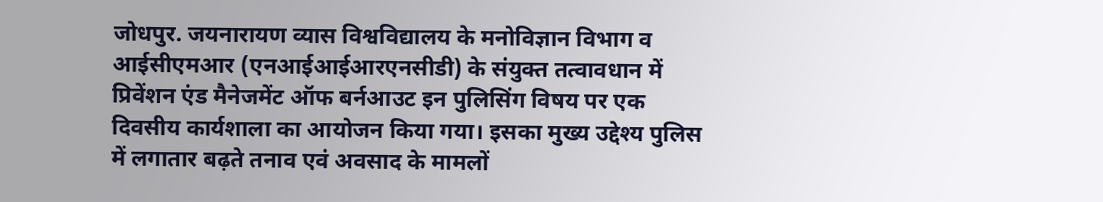जोधपुर. जयनारायण व्यास विश्वविद्यालय के मनोविज्ञान विभाग व आईसीएमआर (एनआईआईआरएनसीडी) के संयुक्त तत्वावधान में प्रिवेंशन एंड मैनेजमेंट ऑफ बर्नआउट इन पुलिसिंग विषय पर एक दिवसीय कार्यशाला का आयोजन किया गया। इसका मुख्य उद्देश्य पुलिस में लगातार बढ़ते तनाव एवं अवसाद के मामलों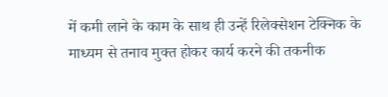में कमी लाने के काम के साथ ही उन्हें रिलेक्सेशन टेक्निक के माध्यम से तनाव मुक्त होकर कार्य करने की तकनीक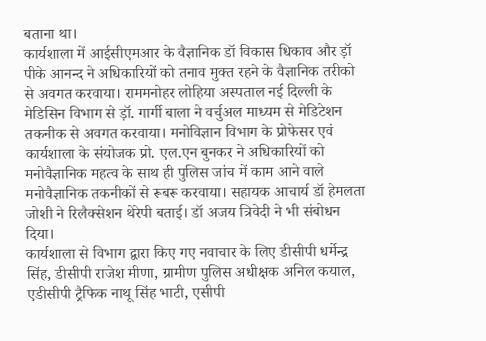बताना था।
कार्यशाला में आईसीएमआर के वैज्ञानिक डॉ विकास धिकाव और ड़ॉ पीके आनन्द ने अधिकारियों को तनाव मुक्त रहने के वैज्ञानिक तरीको से अवगत करवाया। राममनोहर लोहिया अस्पताल नई दिल्ली के मेडिसिन विभाग से ड़ॉ. गार्गी बाला ने वर्चुअल माध्यम से मेडिटेशन तकनीक से अवगत करवाया। मनोविज्ञान विभाग के प्रोफेसर एवं कार्यशाला के संयोजक प्रो. एल.एन बुनकर ने अधिकारियों को मनोवैज्ञानिक महत्व के साथ ही पुलिस जांच में काम आने वाले मनोवैज्ञानिक तकनीकों से रूबरू करवाया। सहायक आचार्य डॉ हेमलता जोशी ने रिलैक्सेशन थेरेपी बताई। डॉ अजय त्रिवेदी ने भी संबोधन दिया।
कार्यशाला से विभाग द्वारा किए गए नवाचार के लिए डीसीपी धर्मेन्द्र सिंह, डीसीपी राजेश मीणा, ग्रामीण पुलिस अधीक्षक अनिल कयाल, एडीसीपी ट्रैफिक नाथू सिंह भाटी, एसीपी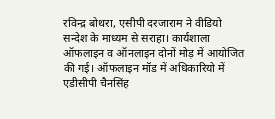रविन्द्र बोथरा, एसीपी दरजाराम ने वीडियो सन्देश के माध्यम से सराहा। कार्यशाला ऑफलाइन व ऑनलाइन दोनों मोड़ में आयोजित की गई। ऑफलाइन मॉड में अधिकारियो में एडीसीपी चैनसिंह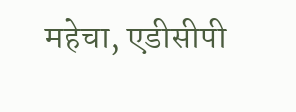महेचा, एडीसीपी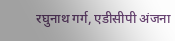रघुनाथ गर्ग, एडीसीपी अंजना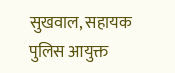सुखवाल, सहायक पुलिस आयुक्त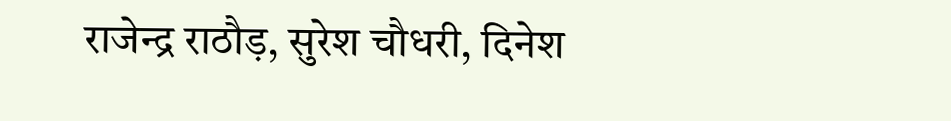राजेन्द्र राठौड़, सुरेश चौधरी, दिनेश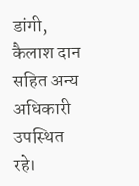डांगी, कैलाश दान सहित अन्य अधिकारी उपस्थित रहे।